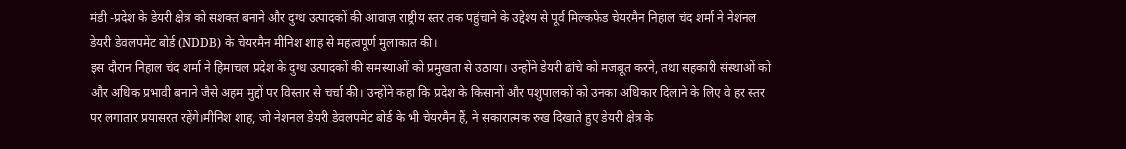मंडी -प्रदेश के डेयरी क्षेत्र को सशक्त बनाने और दुग्ध उत्पादकों की आवाज़ राष्ट्रीय स्तर तक पहुंचाने के उद्देश्य से पूर्व मिल्कफेड चेयरमैन निहाल चंद शर्मा ने नेशनल डेयरी डेवलपमेंट बोर्ड (NDDB) के चेयरमैन मीनिश शाह से महत्वपूर्ण मुलाकात की।
इस दौरान निहाल चंद शर्मा ने हिमाचल प्रदेश के दुग्ध उत्पादकों की समस्याओं को प्रमुखता से उठाया। उन्होंने डेयरी ढांचे को मजबूत करने, तथा सहकारी संस्थाओं को और अधिक प्रभावी बनाने जैसे अहम मुद्दों पर विस्तार से चर्चा की। उन्होंने कहा कि प्रदेश के किसानों और पशुपालकों को उनका अधिकार दिलाने के लिए वे हर स्तर पर लगातार प्रयासरत रहेंगे।मीनिश शाह, जो नेशनल डेयरी डेवलपमेंट बोर्ड के भी चेयरमैन हैं, ने सकारात्मक रुख दिखाते हुए डेयरी क्षेत्र के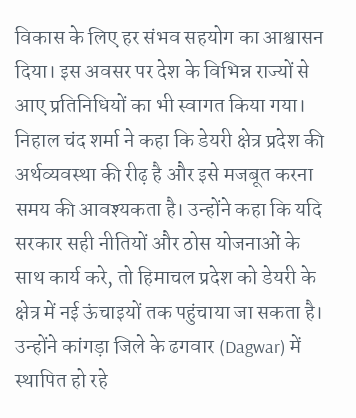विकास के लिए हर संभव सहयोग का आश्वासन दिया। इस अवसर पर देश के विभिन्न राज्यों से आए प्रतिनिधियों का भी स्वागत किया गया।
निहाल चंद शर्मा ने कहा कि डेयरी क्षेत्र प्रदेश की अर्थव्यवस्था की रीढ़ है और इसे मजबूत करना समय की आवश्यकता है। उन्होंने कहा कि यदि सरकार सही नीतियों और ठोस योजनाओं के साथ कार्य करे, तो हिमाचल प्रदेश को डेयरी के क्षेत्र में नई ऊंचाइयों तक पहुंचाया जा सकता है।
उन्होंने कांगड़ा जिले के ढगवार (Dagwar) में स्थापित हो रहे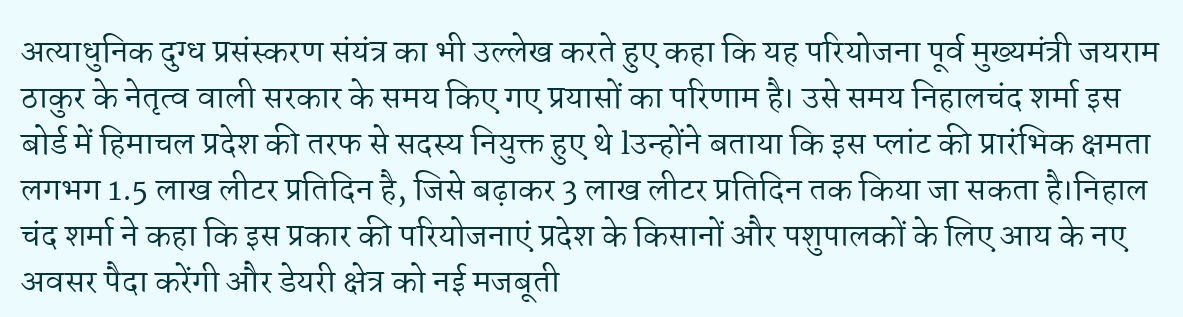अत्याधुनिक दुग्ध प्रसंस्करण संयंत्र का भी उल्लेख करते हुए कहा कि यह परियोजना पूर्व मुख्यमंत्री जयराम ठाकुर के नेतृत्व वाली सरकार के समय किए गए प्रयासों का परिणाम है। उसे समय निहालचंद शर्मा इस बोर्ड में हिमाचल प्रदेश की तरफ से सदस्य नियुक्त हुए थे lउन्होंने बताया कि इस प्लांट की प्रारंभिक क्षमता लगभग 1.5 लाख लीटर प्रतिदिन है, जिसे बढ़ाकर 3 लाख लीटर प्रतिदिन तक किया जा सकता है।निहाल चंद शर्मा ने कहा कि इस प्रकार की परियोजनाएं प्रदेश के किसानों और पशुपालकों के लिए आय के नए अवसर पैदा करेंगी और डेयरी क्षेत्र को नई मजबूती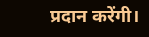प्रदान करेंगी।